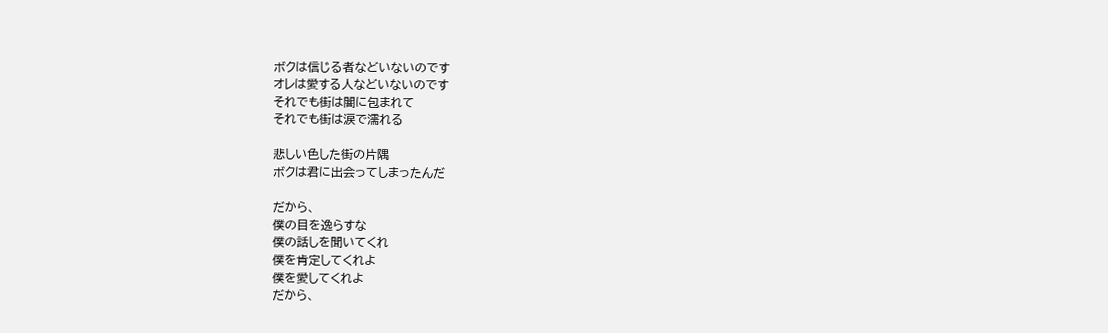ボクは信じる者などいないのです
オレは愛する人などいないのです
それでも街は闇に包まれて
それでも街は涙で濡れる

悲しい色した街の片隅
ボクは君に出会ってしまったんだ

だから、
僕の目を逸らすな
僕の話しを聞いてくれ
僕を肯定してくれよ
僕を愛してくれよ
だから、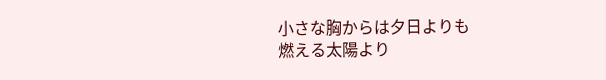小さな胸からは夕日よりも
燃える太陽より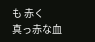も 赤く
真っ赤な血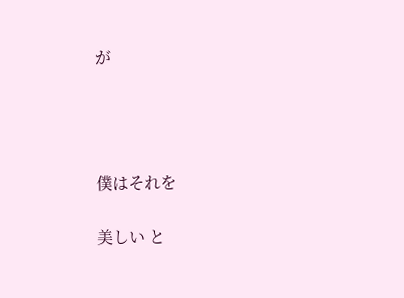が






僕はそれを


美しい と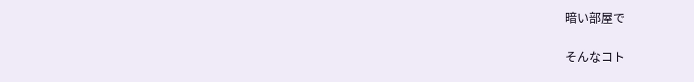暗い部屋で

そんなコト